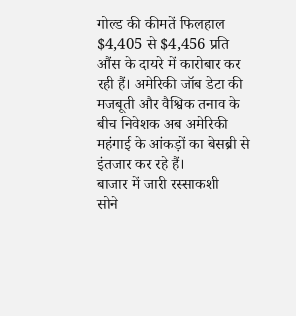गोल्ड की कीमतें फिलहाल $4,405 से $4,456 प्रति औंस के दायरे में कारोबार कर रही हैं। अमेरिकी जॉब डेटा की मजबूती और वैश्विक तनाव के बीच निवेशक अब अमेरिकी महंगाई के आंकड़ों का बेसब्री से इंतजार कर रहे हैं।
बाजार में जारी रस्साकशी
सोने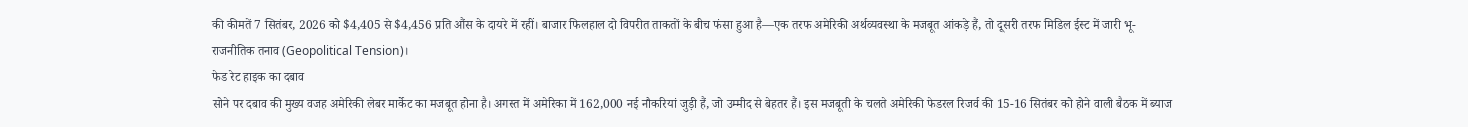की कीमतें 7 सितंबर, 2026 को $4,405 से $4,456 प्रति औंस के दायरे में रहीं। बाजार फिलहाल दो विपरीत ताकतों के बीच फंसा हुआ है—एक तरफ अमेरिकी अर्थव्यवस्था के मजबूत आंकड़े हैं, तो दूसरी तरफ मिडिल ईस्ट में जारी भू-राजनीतिक तनाव (Geopolitical Tension)।
फेड रेट हाइक का दबाव
सोने पर दबाव की मुख्य वजह अमेरिकी लेबर मार्केट का मजबूत होना है। अगस्त में अमेरिका में 162,000 नई नौकरियां जुड़ी हैं, जो उम्मीद से बेहतर हैं। इस मजबूती के चलते अमेरिकी फेडरल रिजर्व की 15-16 सितंबर को होने वाली बैठक में ब्याज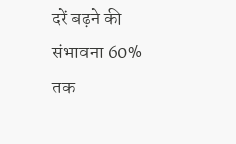दरें बढ़ने की संभावना 60% तक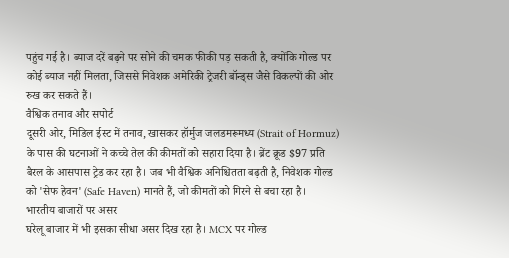पहुंच गई है। ब्याज दरें बढ़ने पर सोने की चमक फीकी पड़ सकती है, क्योंकि गोल्ड पर कोई ब्याज नहीं मिलता, जिससे निवेशक अमेरिकी ट्रेजरी बॉन्ड्स जैसे विकल्पों की ओर रुख कर सकते हैं।
वैश्विक तनाव और सपोर्ट
दूसरी ओर, मिडिल ईस्ट में तनाव, खासकर हॉर्मुज जलडमरूमध्य (Strait of Hormuz) के पास की घटनाओं ने कच्चे तेल की कीमतों को सहारा दिया है। ब्रेंट क्रूड $97 प्रति बैरल के आसपास ट्रेड कर रहा है। जब भी वैश्विक अनिश्चितता बढ़ती है, निवेशक गोल्ड को 'सेफ हेवन' (Safe Haven) मानते हैं, जो कीमतों को गिरने से बचा रहा है।
भारतीय बाजारों पर असर
घरेलू बाजार में भी इसका सीधा असर दिख रहा है। MCX पर गोल्ड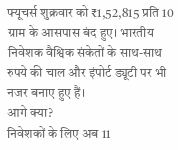फ्यूचर्स शुक्रवार को ₹1,52,815 प्रति 10 ग्राम के आसपास बंद हुए। भारतीय निवेशक वैश्विक संकेतों के साथ-साथ रुपये की चाल और इंपोर्ट ड्यूटी पर भी नजर बनाए हुए हैं।
आगे क्या?
निवेशकों के लिए अब 11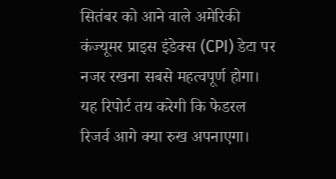सितंबर को आने वाले अमेरिकी कंज्यूमर प्राइस इंडेक्स (CPI) डेटा पर नजर रखना सबसे महत्वपूर्ण होगा। यह रिपोर्ट तय करेगी कि फेडरल रिजर्व आगे क्या रुख अपनाएगा।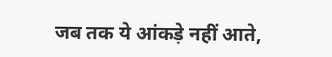जब तक ये आंकड़े नहीं आते,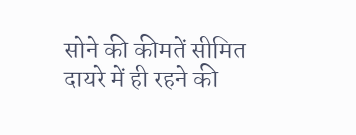सोने की कीमतें सीमित दायरे में ही रहने की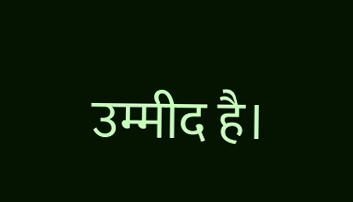उम्मीद है।